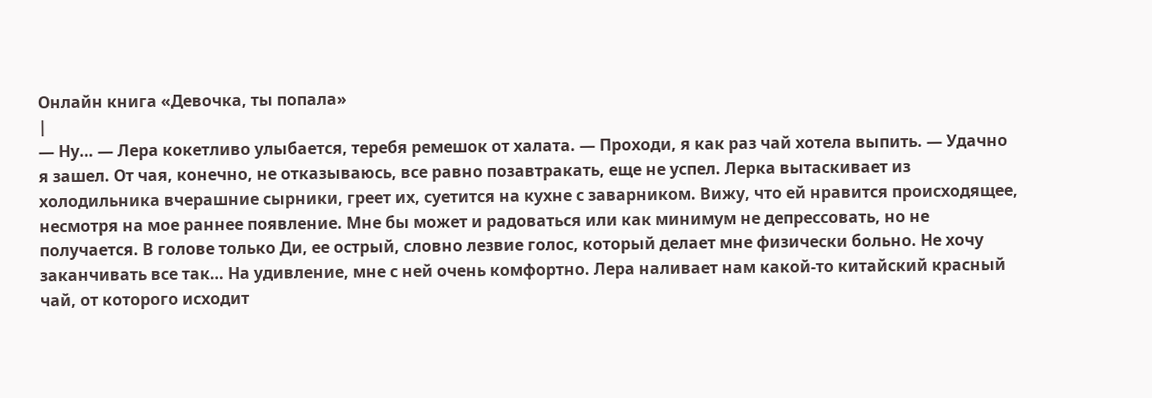Онлайн книга «Девочка, ты попала»
|
— Ну… — Лера кокетливо улыбается, теребя ремешок от халата. — Проходи, я как раз чай хотела выпить. — Удачно я зашел. От чая, конечно, не отказываюсь, все равно позавтракать, еще не успел. Лерка вытаскивает из холодильника вчерашние сырники, греет их, суетится на кухне с заварником. Вижу, что ей нравится происходящее, несмотря на мое раннее появление. Мне бы может и радоваться или как минимум не депрессовать, но не получается. В голове только Ди, ее острый, словно лезвие голос, который делает мне физически больно. Не хочу заканчивать все так… На удивление, мне с ней очень комфортно. Лера наливает нам какой-то китайский красный чай, от которого исходит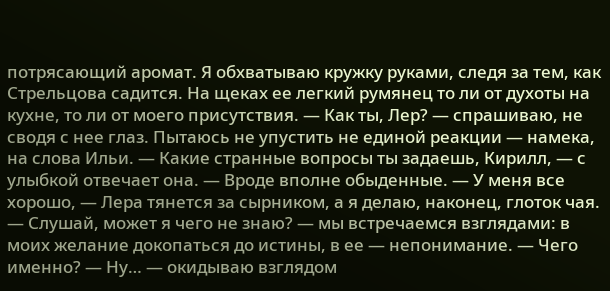потрясающий аромат. Я обхватываю кружку руками, следя за тем, как Стрельцова садится. На щеках ее легкий румянец то ли от духоты на кухне, то ли от моего присутствия. — Как ты, Лер? — спрашиваю, не сводя с нее глаз. Пытаюсь не упустить не единой реакции — намека, на слова Ильи. — Какие странные вопросы ты задаешь, Кирилл, — с улыбкой отвечает она. — Вроде вполне обыденные. — У меня все хорошо, — Лера тянется за сырником, а я делаю, наконец, глоток чая. — Слушай, может я чего не знаю? — мы встречаемся взглядами: в моих желание докопаться до истины, в ее — непонимание. — Чего именно? — Ну… — окидываю взглядом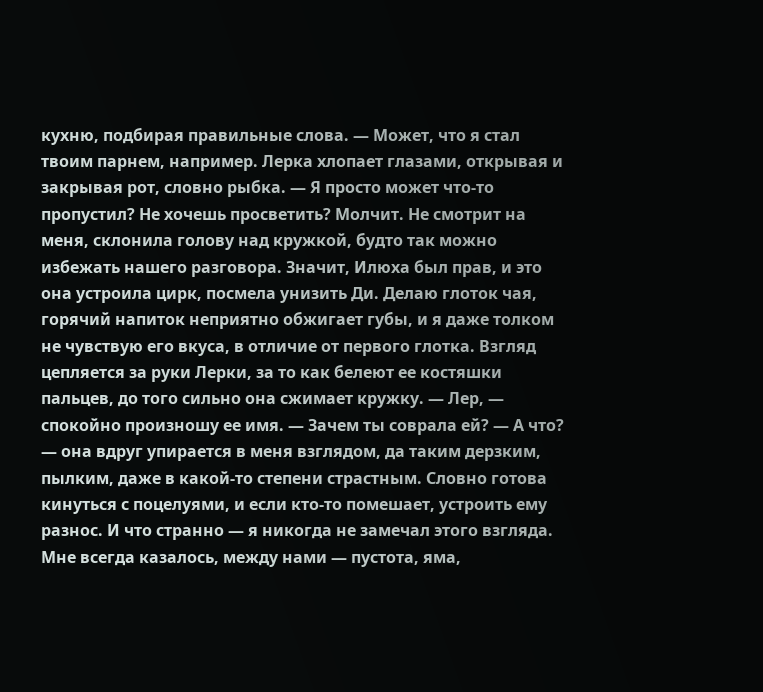кухню, подбирая правильные слова. — Может, что я стал твоим парнем, например. Лерка хлопает глазами, открывая и закрывая рот, словно рыбка. — Я просто может что-то пропустил? Не хочешь просветить? Молчит. Не смотрит на меня, склонила голову над кружкой, будто так можно избежать нашего разговора. Значит, Илюха был прав, и это она устроила цирк, посмела унизить Ди. Делаю глоток чая, горячий напиток неприятно обжигает губы, и я даже толком не чувствую его вкуса, в отличие от первого глотка. Взгляд цепляется за руки Лерки, за то как белеют ее костяшки пальцев, до того сильно она сжимает кружку. — Лер, — спокойно произношу ее имя. — Зачем ты соврала ей? — А что? — она вдруг упирается в меня взглядом, да таким дерзким, пылким, даже в какой-то степени страстным. Словно готова кинуться с поцелуями, и если кто-то помешает, устроить ему разнос. И что странно — я никогда не замечал этого взгляда. Мне всегда казалось, между нами — пустота, яма,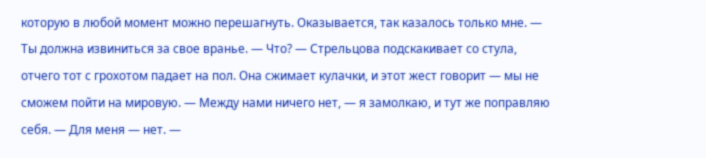которую в любой момент можно перешагнуть. Оказывается, так казалось только мне. — Ты должна извиниться за свое вранье. — Что? — Стрельцова подскакивает со стула, отчего тот с грохотом падает на пол. Она сжимает кулачки, и этот жест говорит — мы не сможем пойти на мировую. — Между нами ничего нет, — я замолкаю, и тут же поправляю себя. — Для меня — нет. —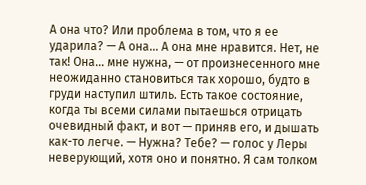А она что? Или проблема в том, что я ее ударила? — А она… А она мне нравится. Нет, не так! Она… мне нужна, — от произнесенного мне неожиданно становиться так хорошо, будто в груди наступил штиль. Есть такое состояние, когда ты всеми силами пытаешься отрицать очевидный факт, и вот — приняв его, и дышать как-то легче. — Нужна? Тебе? — голос у Леры неверующий, хотя оно и понятно. Я сам толком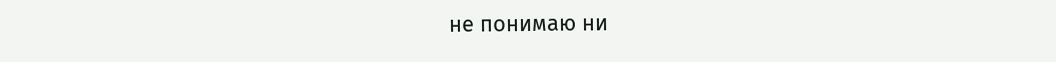не понимаю ни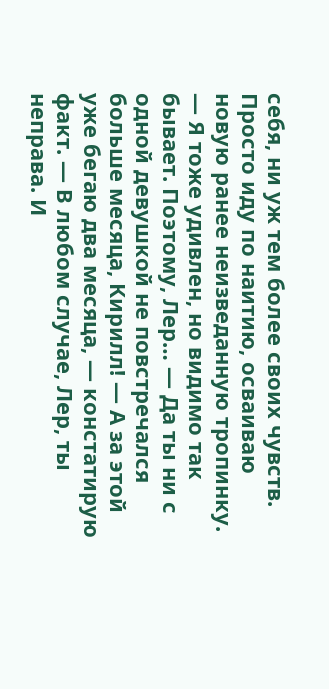себя, ни уж тем более своих чувств. Просто иду по наитию, осваиваю новую ранее неизведанную тропинку. — Я тоже удивлен, но видимо так бывает. Поэтому, Лер… — Да ты ни с одной девушкой не повстречался больше месяца, Кирилл! — А за этой уже бегаю два месяца, — констатирую факт. — В любом случае, Лер, ты неправа. И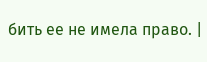бить ее не имела право. |